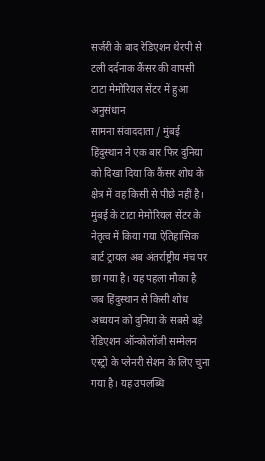सर्जरी के बाद रेडिएशन थेरपी से टली दर्दनाक कैंसर की वापसी
टाटा मेमोरियल सेंटर में हुआ अनुसंधान
सामना संवाददाता / मुंबई
हिंदुस्थान ने एक बार फिर दुनिया को दिखा दिया कि कैंसर शोध के क्षेत्र में वह किसी से पीछे नहीं है। मुंबई के टाटा मेमोरियल सेंटर के नेतृत्व में किया गया ऐतिहासिक बार्ट ट्रायल अब अंतर्राष्ट्रीय मंच पर छा गया है। यह पहला मौका है जब हिंदुस्थान से किसी शोध अध्ययन को दुनिया के सबसे बड़े रेडिएशन ऑन्कोलॉजी सम्मेलन एस्ट्रो के प्लेनरी सेशन के लिए चुना गया है। यह उपलब्धि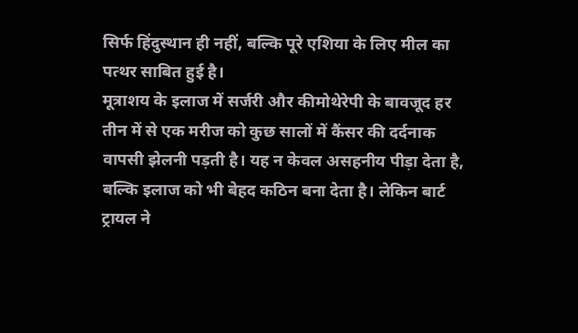सिर्फ हिंदुस्थान ही नहीं, बल्कि पूरे एशिया के लिए मील का पत्थर साबित हुई है।
मूत्राशय के इलाज में सर्जरी और कीमोथेरेपी के बावजूद हर तीन में से एक मरीज को कुछ सालों में कैंसर की दर्दनाक वापसी झेलनी पड़ती है। यह न केवल असहनीय पीड़ा देता है, बल्कि इलाज को भी बेहद कठिन बना देता है। लेकिन बार्ट ट्रायल ने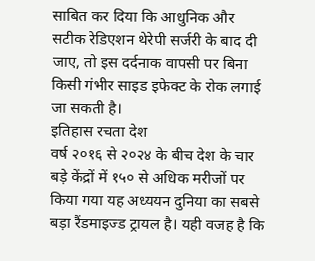साबित कर दिया कि आधुनिक और सटीक रेडिएशन थेरेपी सर्जरी के बाद दी जाए, तो इस दर्दनाक वापसी पर बिना किसी गंभीर साइड इफेक्ट के रोक लगाई जा सकती है।
इतिहास रचता देश
वर्ष २०१६ से २०२४ के बीच देश के चार बड़े केंद्रों में १५० से अधिक मरीजों पर किया गया यह अध्ययन दुनिया का सबसे बड़ा रैंडमाइज्ड ट्रायल है। यही वजह है कि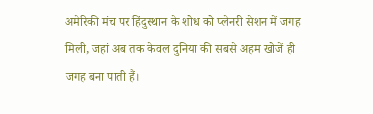अमेरिकी मंच पर हिंदुस्थान के शोध को प्लेनरी सेशन में जगह मिली, जहां अब तक केवल दुनिया की सबसे अहम खोजें ही जगह बना पाती हैं।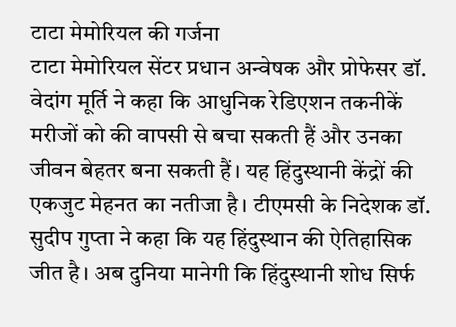टाटा मेमोरियल की गर्जना
टाटा मेमोरियल सेंटर प्रधान अन्वेषक और प्रोफेसर डॉ. वेदांग मूर्ति ने कहा कि आधुनिक रेडिएशन तकनीकें मरीजों को की वापसी से बचा सकती हैं और उनका जीवन बेहतर बना सकती हैं। यह हिंदुस्थानी केंद्रों की एकजुट मेहनत का नतीजा है। टीएमसी के निदेशक डॉ. सुदीप गुप्ता ने कहा कि यह हिंदुस्थान की ऐतिहासिक जीत है। अब दुनिया मानेगी कि हिंदुस्थानी शोध सिर्फ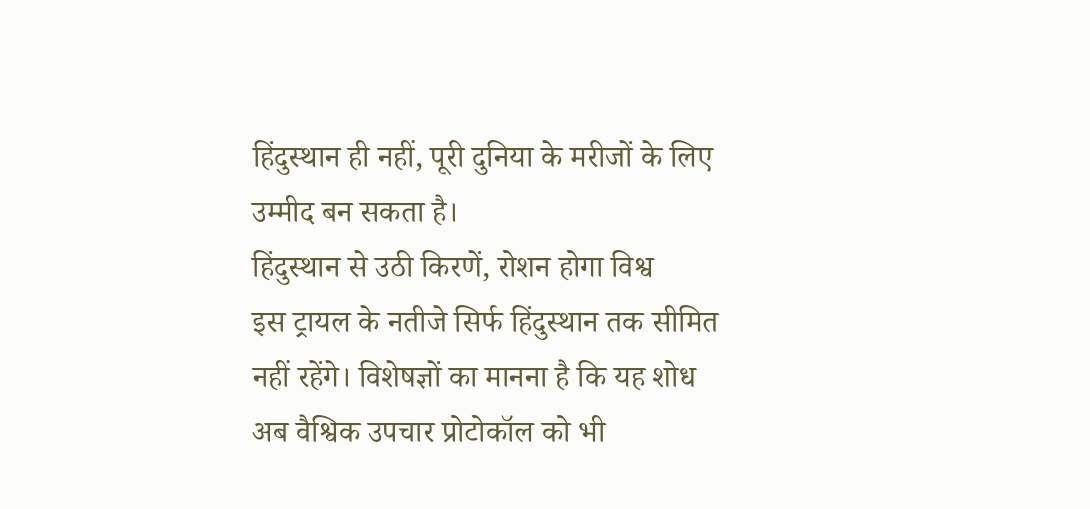हिंदुस्थान ही नहीं, पूरी दुनिया के मरीजों के लिए उम्मीद बन सकता है।
हिंदुस्थान से उठी किरणें, रोशन होगा विश्व
इस ट्रायल के नतीजे सिर्फ हिंदुस्थान तक सीमित नहीं रहेंगे। विशेषज्ञों का मानना है कि यह शोध अब वैश्विक उपचार प्रोटोकॉल को भी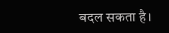बदल सकता है।